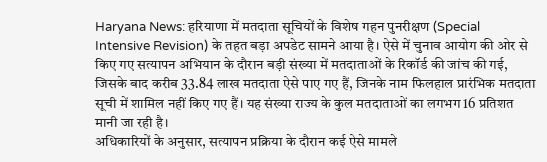Haryana News: हरियाणा में मतदाता सूचियों के विशेष गहन पुनरीक्षण (Special Intensive Revision) के तहत बड़ा अपडेट सामने आया है। ऐसे में चुनाव आयोग की ओर से किए गए सत्यापन अभियान के दौरान बड़ी संख्या में मतदाताओं के रिकॉर्ड की जांच की गई, जिसके बाद करीब 33.84 लाख मतदाता ऐसे पाए गए हैं, जिनके नाम फिलहाल प्रारंभिक मतदाता सूची में शामिल नहीं किए गए हैं। यह संख्या राज्य के कुल मतदाताओं का लगभग 16 प्रतिशत मानी जा रही है।
अधिकारियों के अनुसार, सत्यापन प्रक्रिया के दौरान कई ऐसे मामले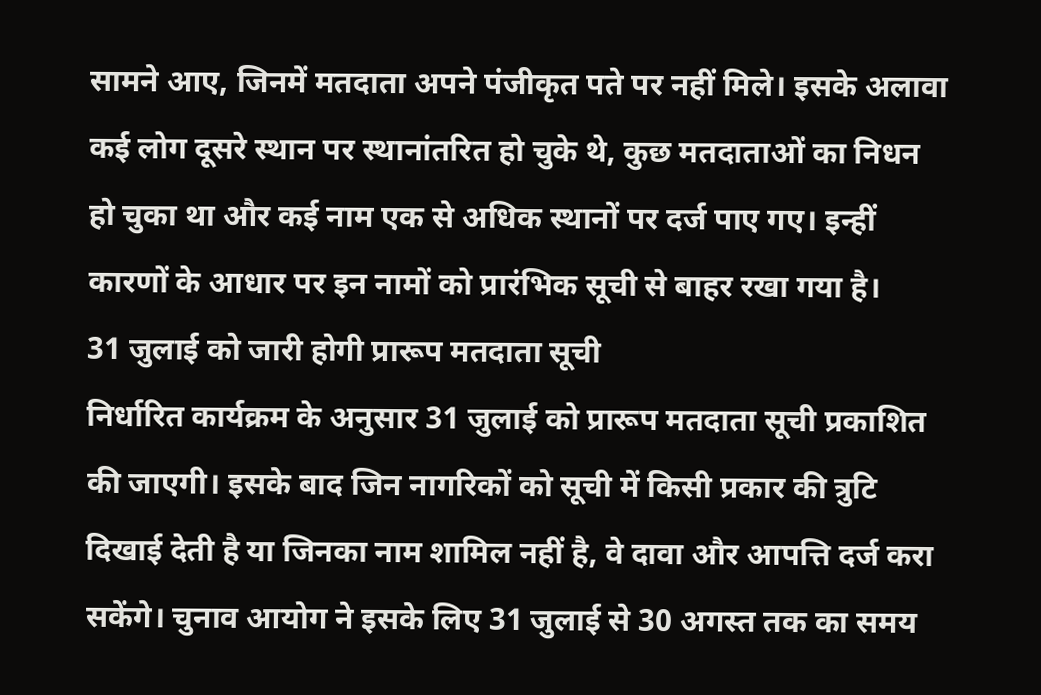सामने आए, जिनमें मतदाता अपने पंजीकृत पते पर नहीं मिले। इसके अलावा कई लोग दूसरे स्थान पर स्थानांतरित हो चुके थे, कुछ मतदाताओं का निधन हो चुका था और कई नाम एक से अधिक स्थानों पर दर्ज पाए गए। इन्हीं कारणों के आधार पर इन नामों को प्रारंभिक सूची से बाहर रखा गया है।
31 जुलाई को जारी होगी प्रारूप मतदाता सूची
निर्धारित कार्यक्रम के अनुसार 31 जुलाई को प्रारूप मतदाता सूची प्रकाशित की जाएगी। इसके बाद जिन नागरिकों को सूची में किसी प्रकार की त्रुटि दिखाई देती है या जिनका नाम शामिल नहीं है, वे दावा और आपत्ति दर्ज करा सकेंगे। चुनाव आयोग ने इसके लिए 31 जुलाई से 30 अगस्त तक का समय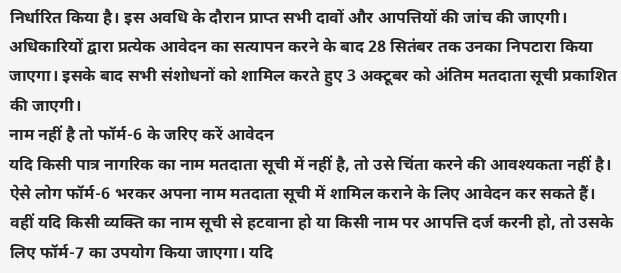निर्धारित किया है। इस अवधि के दौरान प्राप्त सभी दावों और आपत्तियों की जांच की जाएगी। अधिकारियों द्वारा प्रत्येक आवेदन का सत्यापन करने के बाद 28 सितंबर तक उनका निपटारा किया जाएगा। इसके बाद सभी संशोधनों को शामिल करते हुए 3 अक्टूबर को अंतिम मतदाता सूची प्रकाशित की जाएगी।
नाम नहीं है तो फॉर्म-6 के जरिए करें आवेदन
यदि किसी पात्र नागरिक का नाम मतदाता सूची में नहीं है, तो उसे चिंता करने की आवश्यकता नहीं है। ऐसे लोग फॉर्म-6 भरकर अपना नाम मतदाता सूची में शामिल कराने के लिए आवेदन कर सकते हैं। वहीं यदि किसी व्यक्ति का नाम सूची से हटवाना हो या किसी नाम पर आपत्ति दर्ज करनी हो, तो उसके लिए फॉर्म-7 का उपयोग किया जाएगा। यदि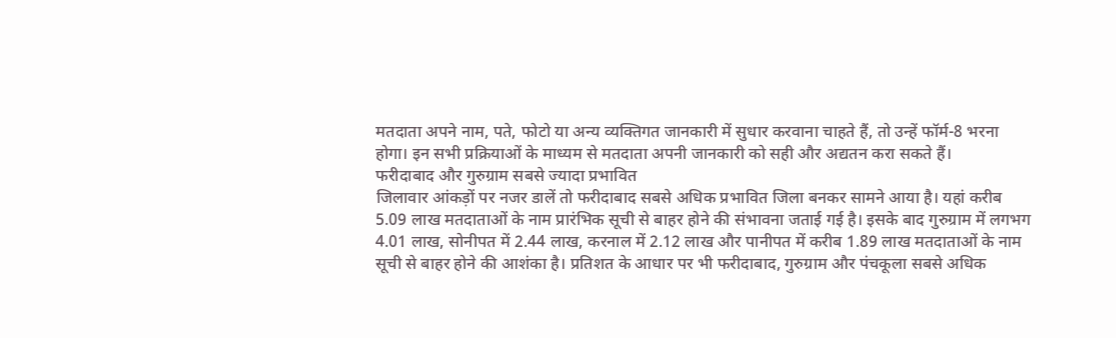मतदाता अपने नाम, पते, फोटो या अन्य व्यक्तिगत जानकारी में सुधार करवाना चाहते हैं, तो उन्हें फॉर्म-8 भरना होगा। इन सभी प्रक्रियाओं के माध्यम से मतदाता अपनी जानकारी को सही और अद्यतन करा सकते हैं।
फरीदाबाद और गुरुग्राम सबसे ज्यादा प्रभावित
जिलावार आंकड़ों पर नजर डालें तो फरीदाबाद सबसे अधिक प्रभावित जिला बनकर सामने आया है। यहां करीब 5.09 लाख मतदाताओं के नाम प्रारंभिक सूची से बाहर होने की संभावना जताई गई है। इसके बाद गुरुग्राम में लगभग 4.01 लाख, सोनीपत में 2.44 लाख, करनाल में 2.12 लाख और पानीपत में करीब 1.89 लाख मतदाताओं के नाम सूची से बाहर होने की आशंका है। प्रतिशत के आधार पर भी फरीदाबाद, गुरुग्राम और पंचकूला सबसे अधिक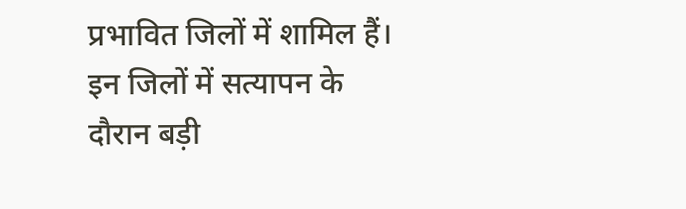प्रभावित जिलों में शामिल हैं। इन जिलों में सत्यापन के दौरान बड़ी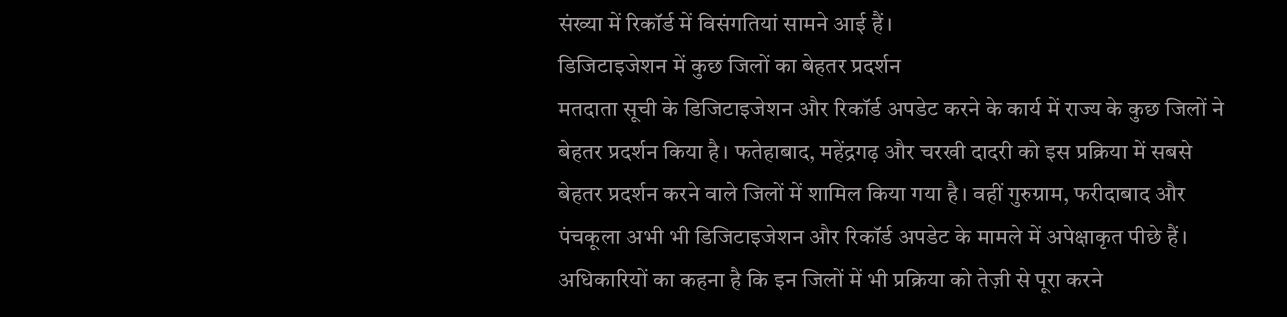संख्या में रिकॉर्ड में विसंगतियां सामने आई हैं।
डिजिटाइजेशन में कुछ जिलों का बेहतर प्रदर्शन
मतदाता सूची के डिजिटाइजेशन और रिकॉर्ड अपडेट करने के कार्य में राज्य के कुछ जिलों ने बेहतर प्रदर्शन किया है। फतेहाबाद, महेंद्रगढ़ और चरखी दादरी को इस प्रक्रिया में सबसे बेहतर प्रदर्शन करने वाले जिलों में शामिल किया गया है। वहीं गुरुग्राम, फरीदाबाद और पंचकूला अभी भी डिजिटाइजेशन और रिकॉर्ड अपडेट के मामले में अपेक्षाकृत पीछे हैं। अधिकारियों का कहना है कि इन जिलों में भी प्रक्रिया को तेज़ी से पूरा करने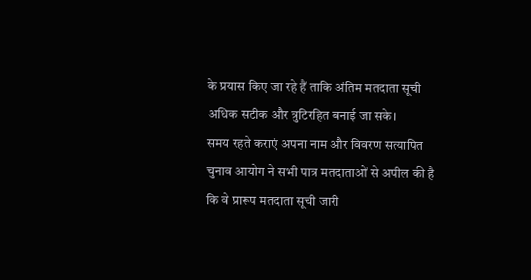के प्रयास किए जा रहे हैं ताकि अंतिम मतदाता सूची अधिक सटीक और त्रुटिरहित बनाई जा सके।
समय रहते कराएं अपना नाम और विवरण सत्यापित
चुनाव आयोग ने सभी पात्र मतदाताओं से अपील की है कि वे प्रारूप मतदाता सूची जारी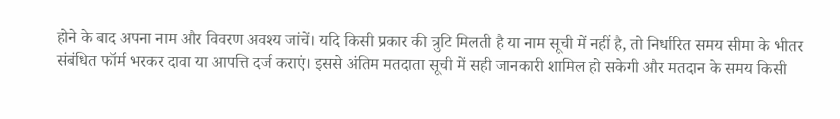होने के बाद अपना नाम और विवरण अवश्य जांचें। यदि किसी प्रकार की त्रुटि मिलती है या नाम सूची में नहीं है, तो निर्धारित समय सीमा के भीतर संबंधित फॉर्म भरकर दावा या आपत्ति दर्ज कराएं। इससे अंतिम मतदाता सूची में सही जानकारी शामिल हो सकेगी और मतदान के समय किसी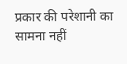प्रकार की परेशानी का सामना नहीं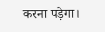करना पड़ेगा।